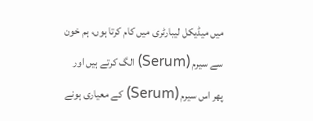میں میڈیکل لیبارٹری میں کام کرتا ہوں، ہم خون سے سیرم (Serum) الگ کرتے ہیں اور پھر اس سیرم (Serum) کے معیاری ہونے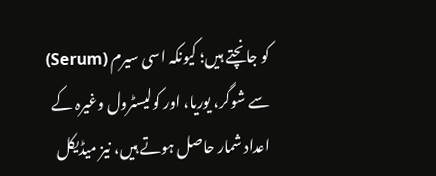کو جانچتے ہیں؛ کیونکہ اسی سیرم (Serum) سے شوگر، یوریا، اور کولیسٹرول وغیرہ کے اعداد شمار حاصل ہوتے ہیں، نیز میڈیکل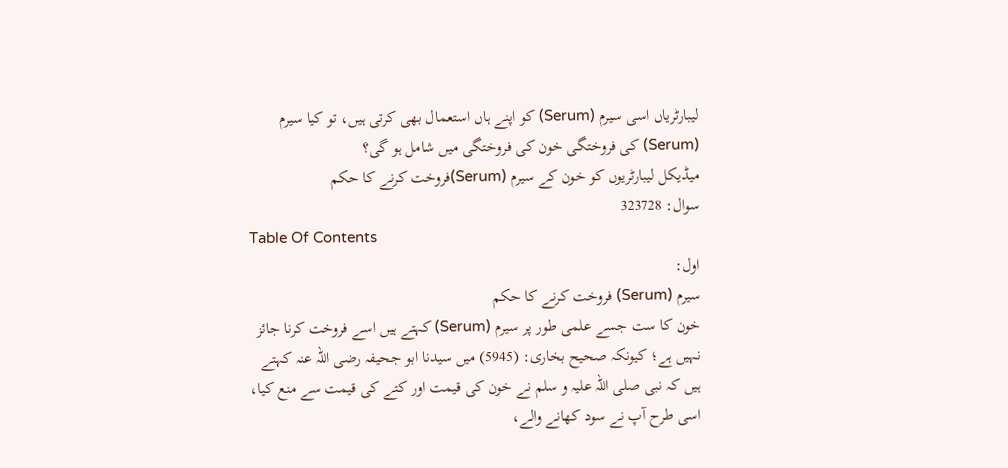لیبارٹریاں اسی سیرم (Serum) کو اپنے ہاں استعمال بھی کرتی ہیں، تو کیا سیرم (Serum) کی فروختگی خون کی فروختگی میں شامل ہو گی؟
میڈیکل لیبارٹریوں کو خون کے سیرم (Serum)فروخت کرنے کا حکم
سوال: 323728
Table Of Contents
اول:
سیرم (Serum) فروخت کرنے کا حکم
خون کا ست جسے علمی طور پر سیرم (Serum) کہتے ہیں اسے فروخت کرنا جائز نہیں ہے؛ کیونکہ صحیح بخاری: (5945) میں سیدنا ابو جحیفہ رضی اللہ عنہ کہتے ہیں کہ نبی صلی اللہ علیہ و سلم نے خون کی قیمت اور کتے کی قیمت سے منع کیا، اسی طرح آپ نے سود کھانے والے،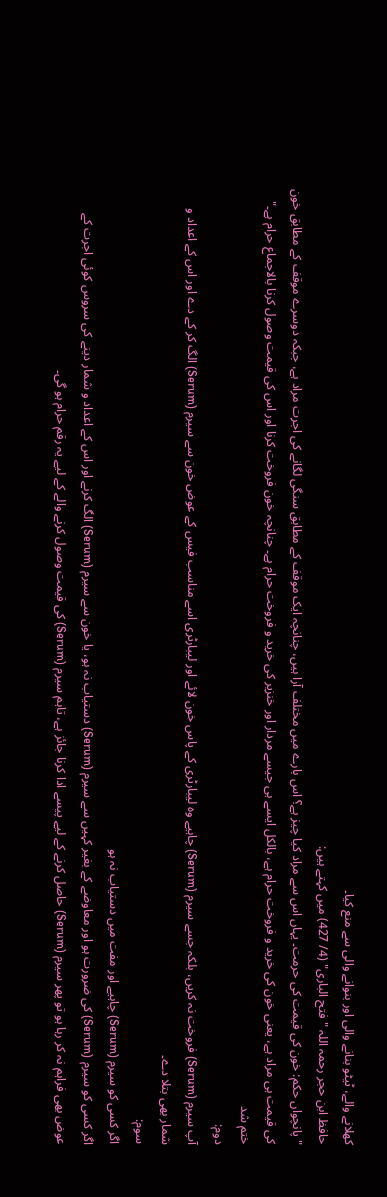کھلانے والے، ٹیٹو بنانے والی اور بنوانے والی سے منع کیا۔
حافظ ابن حجر رحمہ اللہ "فتح الباری" (4/ 427) میں کہتے ہیں:
"پانچواں حکم: خون کی قیمت کی حرمت۔ یہاں اس سے مراد کیا چیز ہے؟ اس بارے میں مختلف آرا ہیں، چنانچہ ایک موقف کے مطابق سنگی لگانے کی اجرت مراد ہے، جبکہ دوسرے موقف کے مطابق خون کی قیمت ہی مراد ہے، یعنی خون کی خرید و فروخت حرام ہے، بالکل ایسے ہی جیسے مردار اور خنزیر کی خرید و فروخت حرام ہے۔ چنانچہ خون فروخت کرنا اور اس کی قیمت وصول کرنا بالاجماع حرام ہے۔" ختم شد
دوم:
آپ سیرم (Serum) فروخت نہ کریں، بلکہ جسے سیرم (Serum) چاہیے وہ لیبارٹری کے پاس خون لائے اور لیبارٹری اسے مناسب فیس کے عوض خون سے سیرم (Serum) الگ کر کے دے اور اس کے اعداد و شمار بھی بتلا دے۔
سوم:
اگر کسی کو سیرم (Serum) چاہیے اور مفت میں دستیاب نہ ہو
اگر کسی کو سیرم (Serum) کی ضرورت ہو اور معاوضے کے بغیر کہیں سے سیرم (Serum) دستیاب نہ ہو، یا خون سے سیرم (Serum) الگ کرنے اور اس کے اعداد و شمار دینے کی سروس کوئی اجرت کے عوض بھی فراہم نہ کر رہا ہو تو پھر سیرم (Serum) حاصل کرنے کے لیے پیسے ادا کرنا جائز ہے، تاہم سیرم (Serum) کی قیمت وصول کرنے والے کے لیے یہ رقم حرام ہو گی۔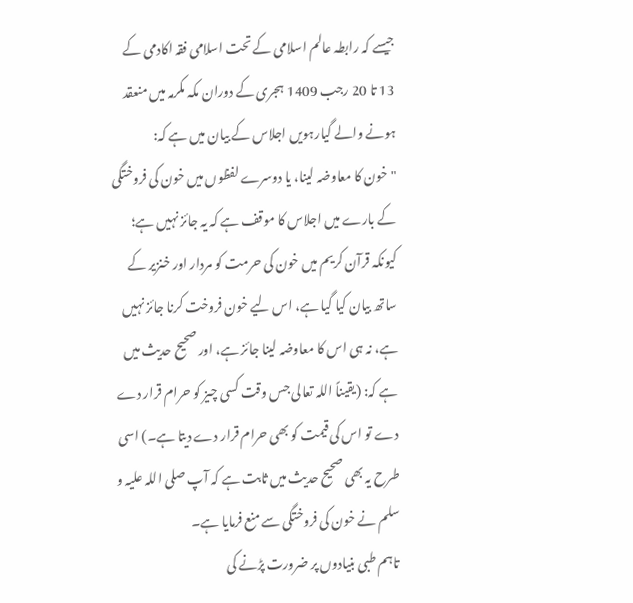جیسے کہ رابطہ عالم اسلامی کے تحت اسلامی فقہ اکادمی کے 13 تا 20 رجب 1409 ہجری کے دوران مکہ مکرمہ میں منعقد ہونے والے گیارہویں اجلاس کے بیان میں ہے کہ:
"خون کا معاوضہ لینا، یا دوسرے لفظوں میں خون کی فروختگی کے بارے میں اجلاس کا موقف ہے کہ یہ جائز نہیں ہے؛ کیونکہ قرآن کریم میں خون کی حرمت کو مردار اور خنزیر کے ساتھ بیان کیا گیا ہے، اس لیے خون فروخت کرنا جائز نہیں ہے، نہ ہی اس کا معاوضہ لینا جائز ہے، اور صحیح حدیث میں ہے کہ: (یقیناً اللہ تعالی جس وقت کسی چیز کو حرام قرار دے دے تو اس کی قیمت کو بھی حرام قرار دے دیتا ہے۔) اسی طرح یہ بھی صحیح حدیث میں ثابت ہے کہ آپ صلی اللہ علیہ و سلم نے خون کی فروختگی سے منع فرمایا ہے۔
تاہم طبی بنیادوں پر ضرورت پڑنے کی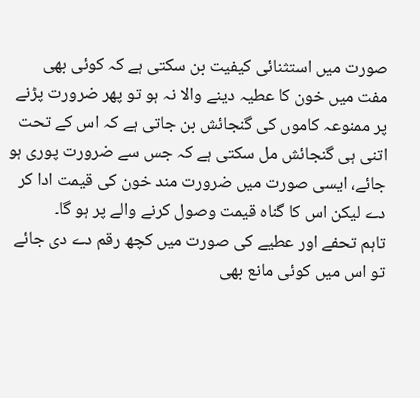صورت میں استثنائی کیفیت بن سکتی ہے کہ کوئی بھی مفت میں خون کا عطیہ دینے والا نہ ہو تو پھر ضرورت پڑنے پر ممنوعہ کاموں کی گنجائش بن جاتی ہے کہ اس کے تحت اتنی ہی گنجائش مل سکتی ہے کہ جس سے ضرورت پوری ہو جائے، ایسی صورت میں ضرورت مند خون کی قیمت ادا کر دے لیکن اس کا گناہ قیمت وصول کرنے والے پر ہو گا۔
تاہم تحفے اور عطیے کی صورت میں کچھ رقم دے دی جائے تو اس میں کوئی مانع بھی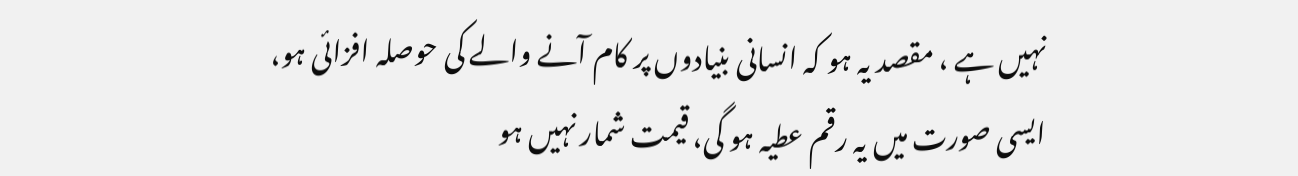نہیں ہے ، مقصد یہ ہو کہ انسانی بنیادوں پر کام آنے والے کی حوصلہ افزائی ہو، ایسی صورت میں یہ رقم عطیہ ہو گی، قیمت شمار نہیں ہو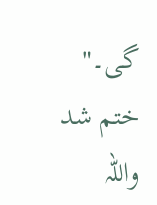گی۔" ختم شد
واللہ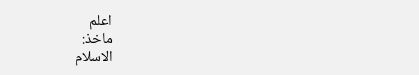اعلم
ماخذ:
الاسلام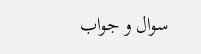سوال و جواب